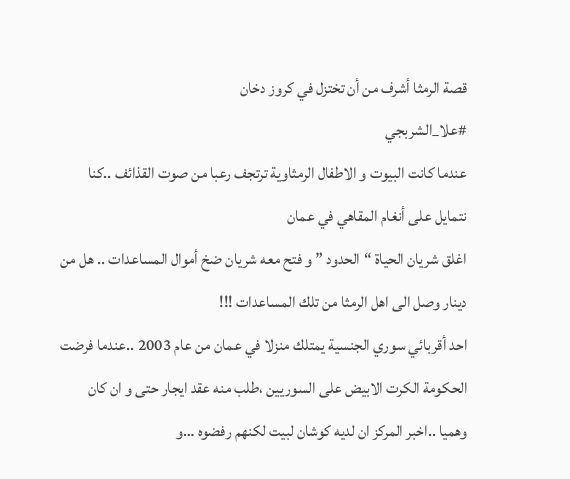قصة الرمثا أشرف من أن تختزل في كروز دخان
#علا_الشربجي
عندما كانت البيوت و الاطفال الرمثاوية ترتجف رعبا من صوت القذائف ..كنا نتمايل على أنغام المقاهي في عمان
اغلق شريان الحياة “الحدود ” و فتح معه شريان ضخ أموال المساعدات .. هل من دينار وصل الى اهل الرمثا من تلك المساعدات !!!
احد أقربائي سوري الجنسية يمتلك منزلا في عمان من عام 2003 ..عندما فرضت الحكومة الكرت الابيض على السوريين ،طلب منه عقد ايجار حتى و ان كان وهميا ..اخبر المركز ان لديه كوشان لبيت لكنهم رفضوه …و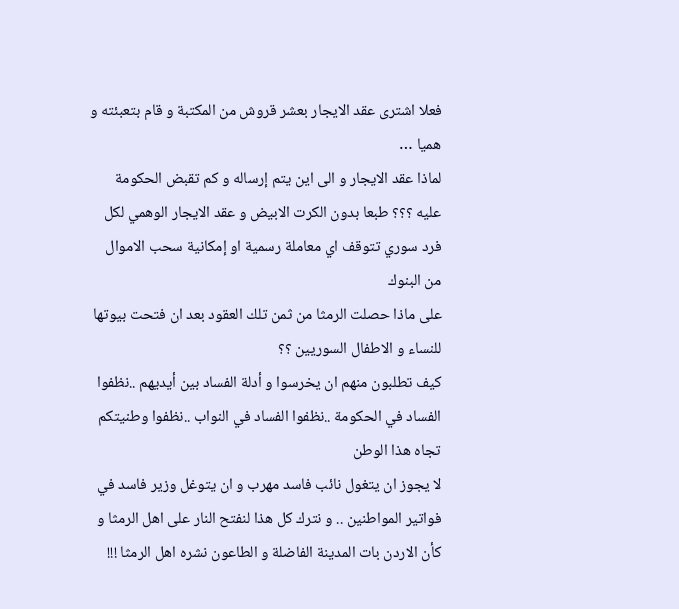فعلا اشترى عقد الايجار بعشر قروش من المكتبة و قام بتعبئته و هميا …
لماذا عقد الايجار و الى اين يتم إرساله و كم تقبض الحكومة عليه ؟؟؟ طبعا بدون الكرت الابيض و عقد الايجار الوهمي لكل فرد سوري تتوقف اي معاملة رسمية او إمكانية سحب الاموال من البنوك
على ماذا حصلت الرمثا من ثمن تلك العقود بعد ان فتحت بيوتها للنساء و الاطفال السوريين ؟؟
كيف تطلبون منهم ان يخرسوا و أدلة الفساد بين أيديهم ..نظفوا الفساد في الحكومة ..نظفوا الفساد في النواب ..نظفوا وطنيتكم تجاه هذا الوطن
لا يجوز ان يتغول نائب فاسد مهرب و ان يتوغل وزير فاسد في فواتير المواطنين .. و نترك كل هذا لنفتح النار على اهل الرمثا و كأن الاردن بات المدينة الفاضلة و الطاعون نشره اهل الرمثا !!!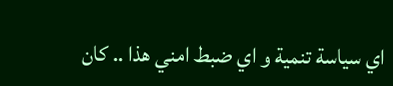اي سياسة تنمية و اي ضبط امني هذا .. كان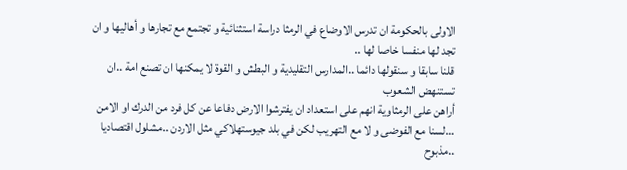الاولى بالحكومة ان تدرس الاوضاع في الرمثا دراسة استثنائية و تجتمع مع تجارها و أهاليها و ان تجد لها منفسا خاصا لها ..
قلنا سابقا و سنقولها دائما ..المدارس التقليدية و البطش و القوة لا يمكنها ان تصنع امة ..ان تستنهض الشعوب
أراهن على الرمثاوية انهم على استعداد ان يفترشوا الارض دفاعا عن كل فرد من الدرك او الامن …لسنا مع الفوضى و لا مع التهريب لكن في بلد جيوستهلاكي مثل الاردن ..مشلول اقتصاديا ..مذبوح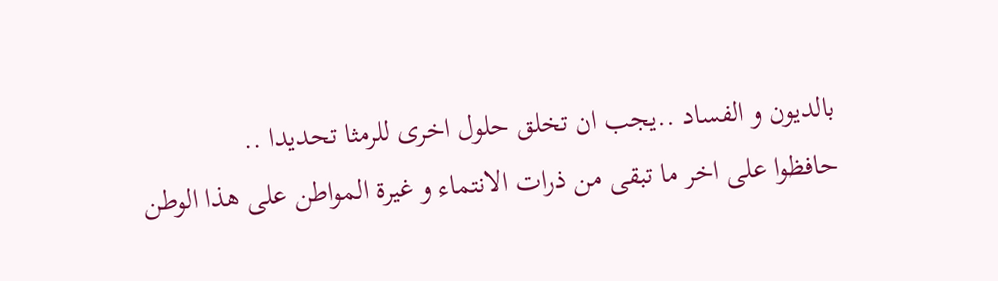بالديون و الفساد ..يجب ان تخلق حلول اخرى للرمثا تحديدا ..
حافظوا على اخر ما تبقى من ذرات الانتماء و غيرة المواطن على هذا الوطن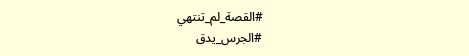#القصة_لم_تنتهي
#الجرس_يدق